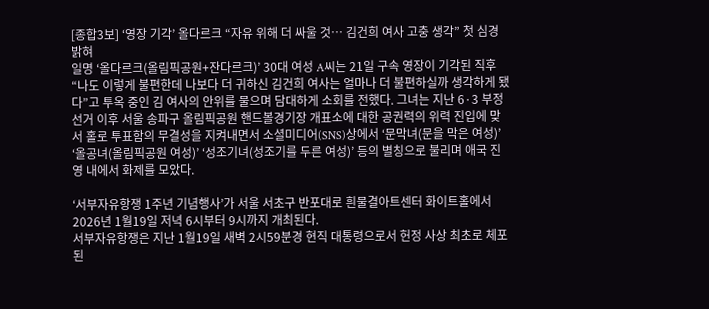[종합3보] ‘영장 기각’ 올다르크 “자유 위해 더 싸울 것… 김건희 여사 고충 생각” 첫 심경 밝혀
일명 ‘올다르크(올림픽공원+잔다르크)’ 30대 여성 A씨는 21일 구속 영장이 기각된 직후 “나도 이렇게 불편한데 나보다 더 귀하신 김건희 여사는 얼마나 더 불편하실까 생각하게 됐다”고 투옥 중인 김 여사의 안위를 물으며 담대하게 소회를 전했다. 그녀는 지난 6·3 부정선거 이후 서울 송파구 올림픽공원 핸드볼경기장 개표소에 대한 공권력의 위력 진입에 맞서 홀로 투표함의 무결성을 지켜내면서 소셜미디어(SNS)상에서 ‘문막녀(문을 막은 여성)’ ‘올공녀(올림픽공원 여성)’ ‘성조기녀(성조기를 두른 여성)’ 등의 별칭으로 불리며 애국 진영 내에서 화제를 모았다.

‘서부자유항쟁 1주년 기념행사’가 서울 서초구 반포대로 흰물결아트센터 화이트홀에서 2026년 1월19일 저녁 6시부터 9시까지 개최된다.
서부자유항쟁은 지난 1월19일 새벽 2시59분경 현직 대통령으로서 헌정 사상 최초로 체포된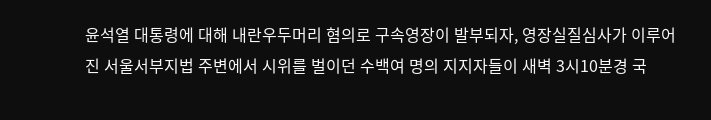윤석열 대통령에 대해 내란우두머리 혐의로 구속영장이 발부되자, 영장실질심사가 이루어진 서울서부지법 주변에서 시위를 벌이던 수백여 명의 지지자들이 새벽 3시10분경 국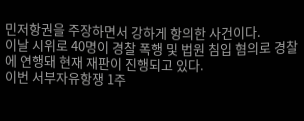민저항권을 주장하면서 강하게 항의한 사건이다.
이날 시위로 40명이 경찰 폭행 및 법원 침입 혐의로 경찰에 연행돼 현재 재판이 진행되고 있다.
이번 서부자유항쟁 1주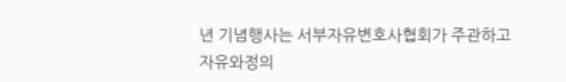년 기념행사는 서부자유변호사협회가 주관하고 자유와정의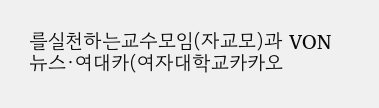를실천하는교수모임(자교모)과 VON뉴스·여대카(여자대학교카카오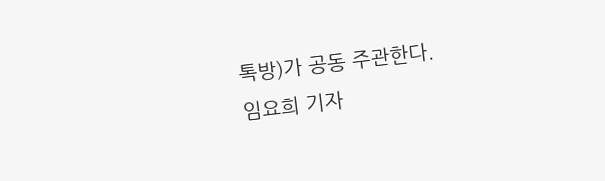톡방)가 공동 주관한다.
임요희 기자